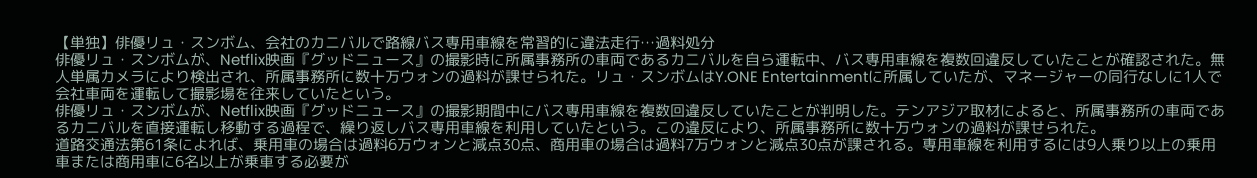【単独】俳優リュ・スンボム、会社のカニバルで路線バス専用車線を常習的に違法走行…過料処分
俳優リュ・スンボムが、Netflix映画『グッドニュース』の撮影時に所属事務所の車両であるカニバルを自ら運転中、バス専用車線を複数回違反していたことが確認された。無人単属カメラにより検出され、所属事務所に数十万ウォンの過料が課せられた。リュ・スンボムはY.ONE Entertainmentに所属していたが、マネージャーの同行なしに1人で会社車両を運転して撮影場を往来していたという。
俳優リュ・スンボムが、Netflix映画『グッドニュース』の撮影期間中にバス専用車線を複数回違反していたことが判明した。テンアジア取材によると、所属事務所の車両であるカニバルを直接運転し移動する過程で、繰り返しバス専用車線を利用していたという。この違反により、所属事務所に数十万ウォンの過料が課せられた。
道路交通法第61条によれば、乗用車の場合は過料6万ウォンと減点30点、商用車の場合は過料7万ウォンと減点30点が課される。専用車線を利用するには9人乗り以上の乗用車または商用車に6名以上が乗車する必要が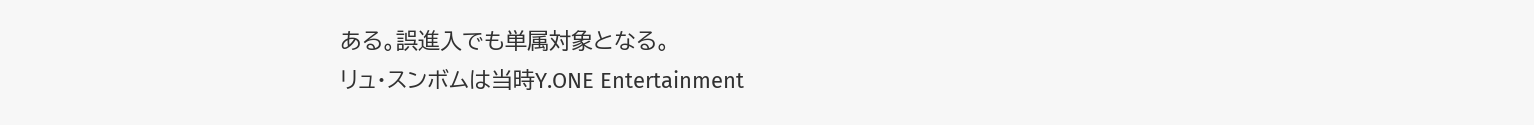ある。誤進入でも単属対象となる。
リュ・スンボムは当時Y.ONE Entertainment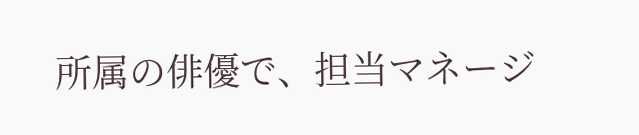所属の俳優で、担当マネージ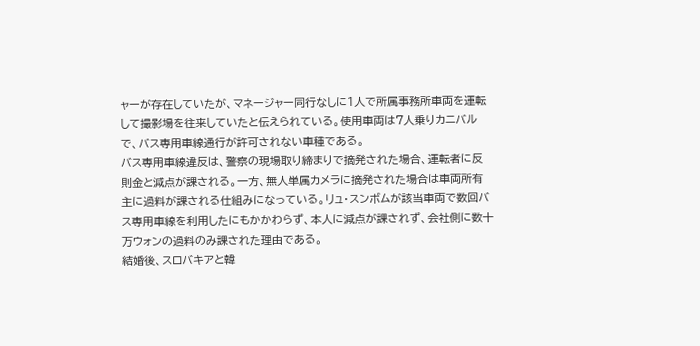ャーが存在していたが、マネージャー同行なしに1人で所属事務所車両を運転して撮影場を往来していたと伝えられている。使用車両は7人乗りカニバルで、バス専用車線通行が許可されない車種である。
バス専用車線違反は、警察の現場取り締まりで摘発された場合、運転者に反則金と減点が課される。一方、無人単属カメラに摘発された場合は車両所有主に過料が課される仕組みになっている。リュ・スンボムが該当車両で数回バス専用車線を利用したにもかかわらず、本人に減点が課されず、会社側に数十万ウォンの過料のみ課された理由である。
結婚後、スロバキアと韓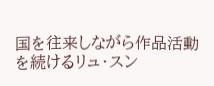国を往来しながら作品活動を続けるリュ・スン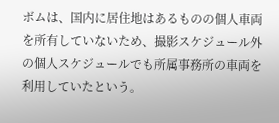ボムは、国内に居住地はあるものの個人車両を所有していないため、撮影スケジュール外の個人スケジュールでも所属事務所の車両を利用していたという。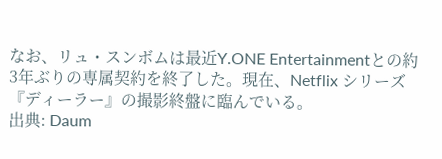なお、リュ・スンボムは最近Y.ONE Entertainmentとの約3年ぶりの専属契約を終了した。現在、Netflix シリーズ『ディーラー』の撮影終盤に臨んでいる。
出典: Daum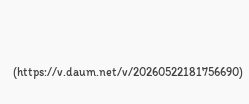(https://v.daum.net/v/20260522181756690)